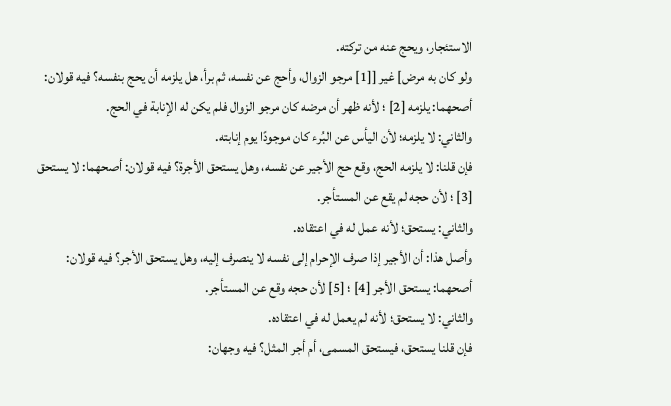الاستئجار، ويحج عنه من تركته.
ولو كان به مرض] غير [[1] مرجو الزوال، وأحج عن نفسه، ثم برأ، هل يلزمه أن يحج بنفسه؟ فيه قولان:
أصحهما: يلزمه [2] ؛ لأنه ظهر أن مرضه كان مرجو الزوال فلم يكن له الإنابة في الحج.
والثاني: لا يلزمه؛ لأن اليأس عن البُرء كان موجودًا يوم إنابته.
فإن قلنا: لا يلزمه الحج، وقع حج الأجير عن نفسه، وهل يستحق الأجرة؟ فيه قولان: أصحهما: لا يستحق [3] ؛ لأن حجه لم يقع عن المستأجر.
والثاني: يستحق؛ لأنه عمل له في اعتقاده.
وأصل هذا: أن الأجير إذا صرف الإحرام إلى نفسه لا ينصرف إليه، وهل يستحق الأجر؟ فيه قولان:
أصحهما: يستحق الأجر [4] ؛ [5] لأن حجه وقع عن المستأجر.
والثاني: لا يستحق؛ لأنه لم يعمل له في اعتقاده.
فإن قلنا يستحق، فيستحق المسمى، أم أجر المثل؟ فيه وجهان: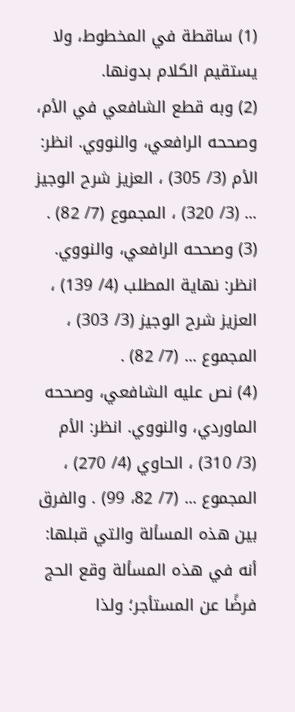(1) ساقطة في المخطوط، ولا يستقيم الكلام بدونها.
(2) وبه قطع الشافعي في الأم، وصححه الرافعي، والنووي. انظر: الأم (3/ 305) ، العزيز شرح الوجيز ... (3/ 320) ، المجموع (7/ 82) .
(3) وصححه الرافعي، والنووي. انظر: نهاية المطلب (4/ 139) ، العزيز شرح الوجيز (3/ 303) ، المجموع ... (7/ 82) .
(4) نص عليه الشافعي، وصححه الماوردي، والنووي. انظر: الأم (3/ 310) ، الحاوي (4/ 270) ، المجموع ... (7/ 82، 99) . والفرق بين هذه المسألة والتي قبلها: أنه في هذه المسألة وقع الحج فرضًا عن المستأجر؛ ولذا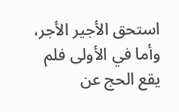استحق الأجير الأجر، وأما في الأولى فلم يقع الحج عن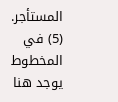المستأجر.
(5) في المخطوط يوجد هنا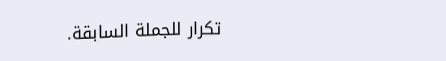تكرار للجملة السابقة.